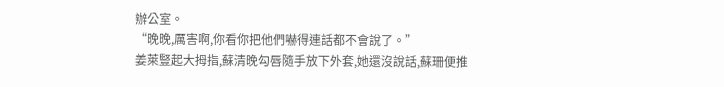辦公室。
“晚晚,厲害啊,你看你把他們嚇得連話都不會說了。”
姜萊豎起大拇指,蘇清晚勾唇隨手放下外套,她還沒說話,蘇珊便推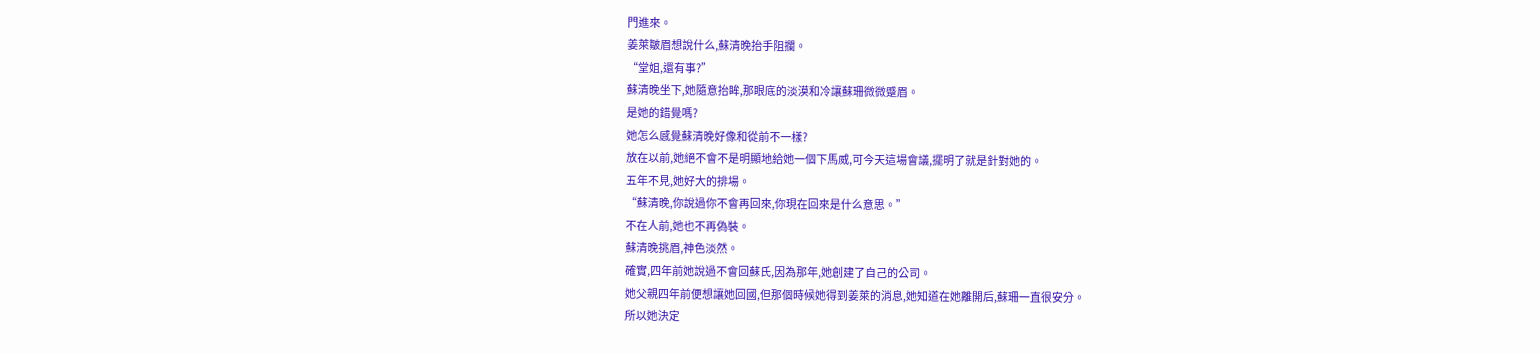門進來。
姜萊皺眉想說什么,蘇清晚抬手阻攔。
“堂姐,還有事?”
蘇清晚坐下,她隨意抬眸,那眼底的淡漠和冷讓蘇珊微微蹙眉。
是她的錯覺嗎?
她怎么感覺蘇清晚好像和從前不一樣?
放在以前,她絕不會不是明顯地給她一個下馬威,可今天這場會議,擺明了就是針對她的。
五年不見,她好大的排場。
“蘇清晚,你說過你不會再回來,你現在回來是什么意思。”
不在人前,她也不再偽裝。
蘇清晚挑眉,神色淡然。
確實,四年前她說過不會回蘇氏,因為那年,她創建了自己的公司。
她父親四年前便想讓她回國,但那個時候她得到姜萊的消息,她知道在她離開后,蘇珊一直很安分。
所以她決定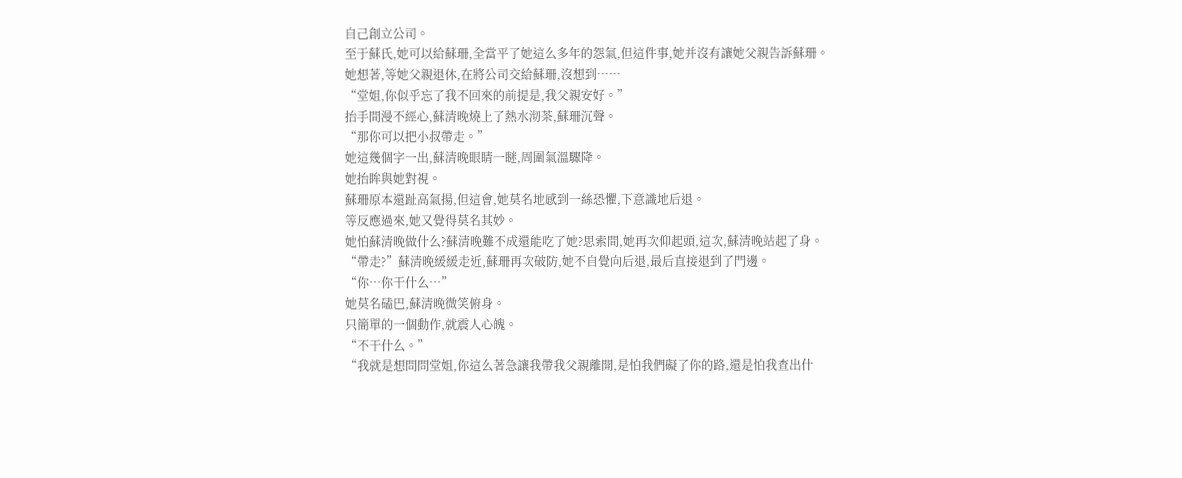自己創立公司。
至于蘇氏,她可以給蘇珊,全當平了她這么多年的怨氣,但這件事,她并沒有讓她父親告訴蘇珊。
她想著,等她父親退休,在將公司交給蘇珊,沒想到……
“堂姐,你似乎忘了我不回來的前提是,我父親安好。”
抬手間漫不經心,蘇清晚燒上了熱水沏茶,蘇珊沉聲。
“那你可以把小叔帶走。”
她這幾個字一出,蘇清晚眼睛一瞇,周圍氣溫驟降。
她抬眸與她對視。
蘇珊原本還趾高氣揚,但這會,她莫名地感到一絲恐懼,下意識地后退。
等反應過來,她又覺得莫名其妙。
她怕蘇清晚做什么?蘇清晚難不成還能吃了她?思索間,她再次仰起頭,這次,蘇清晚站起了身。
“帶走?”蘇清晚緩緩走近,蘇珊再次破防,她不自覺向后退,最后直接退到了門邊。
“你…你干什么…”
她莫名磕巴,蘇清晚微笑俯身。
只簡單的一個動作,就震人心魄。
“不干什么。”
“我就是想問問堂姐,你這么著急讓我帶我父親離開,是怕我們礙了你的路,還是怕我查出什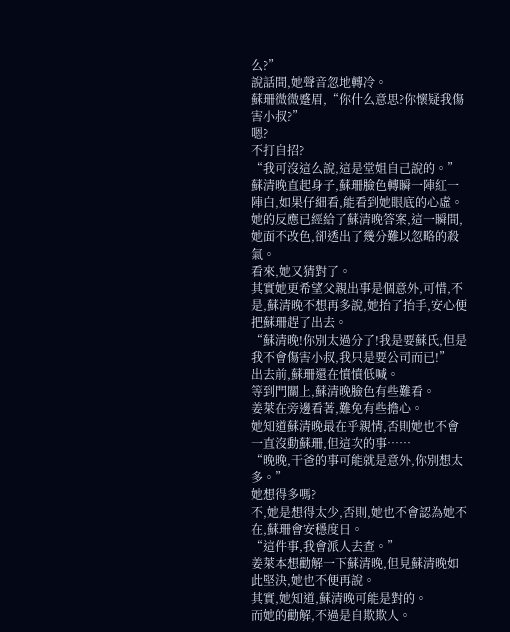么?”
說話間,她聲音忽地轉冷。
蘇珊微微蹙眉,“你什么意思?你懷疑我傷害小叔?”
嗯?
不打自招?
“我可沒這么說,這是堂姐自己說的。”
蘇清晚直起身子,蘇珊臉色轉瞬一陣紅一陣白,如果仔細看,能看到她眼底的心虛。
她的反應已經給了蘇清晚答案,這一瞬間,她面不改色,卻透出了幾分難以忽略的殺氣。
看來,她又猜對了。
其實她更希望父親出事是個意外,可惜,不是,蘇清晚不想再多說,她抬了抬手,安心便把蘇珊趕了出去。
“蘇清晚!你別太過分了!我是要蘇氏,但是我不會傷害小叔,我只是要公司而已!”
出去前,蘇珊還在憤憤低喊。
等到門關上,蘇清晚臉色有些難看。
姜萊在旁邊看著,難免有些擔心。
她知道蘇清晚最在乎親情,否則她也不會一直沒動蘇珊,但這次的事……
“晚晚,干爸的事可能就是意外,你別想太多。”
她想得多嗎?
不,她是想得太少,否則,她也不會認為她不在,蘇珊會安穩度日。
“這件事,我會派人去查。”
姜萊本想勸解一下蘇清晚,但見蘇清晚如此堅決,她也不便再說。
其實,她知道,蘇清晚可能是對的。
而她的勸解,不過是自欺欺人。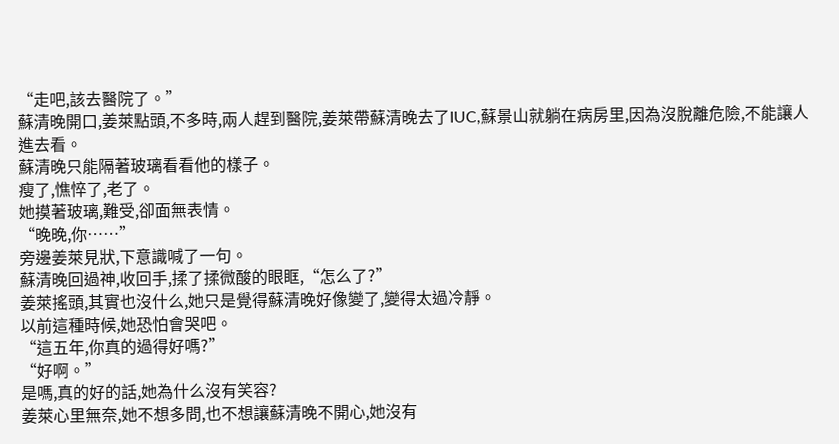“走吧,該去醫院了。”
蘇清晚開口,姜萊點頭,不多時,兩人趕到醫院,姜萊帶蘇清晚去了IUC,蘇景山就躺在病房里,因為沒脫離危險,不能讓人進去看。
蘇清晚只能隔著玻璃看看他的樣子。
瘦了,憔悴了,老了。
她摸著玻璃,難受,卻面無表情。
“晚晚,你……”
旁邊姜萊見狀,下意識喊了一句。
蘇清晚回過神,收回手,揉了揉微酸的眼眶,“怎么了?”
姜萊搖頭,其實也沒什么,她只是覺得蘇清晚好像變了,變得太過冷靜。
以前這種時候,她恐怕會哭吧。
“這五年,你真的過得好嗎?”
“好啊。”
是嗎,真的好的話,她為什么沒有笑容?
姜萊心里無奈,她不想多問,也不想讓蘇清晚不開心,她沒有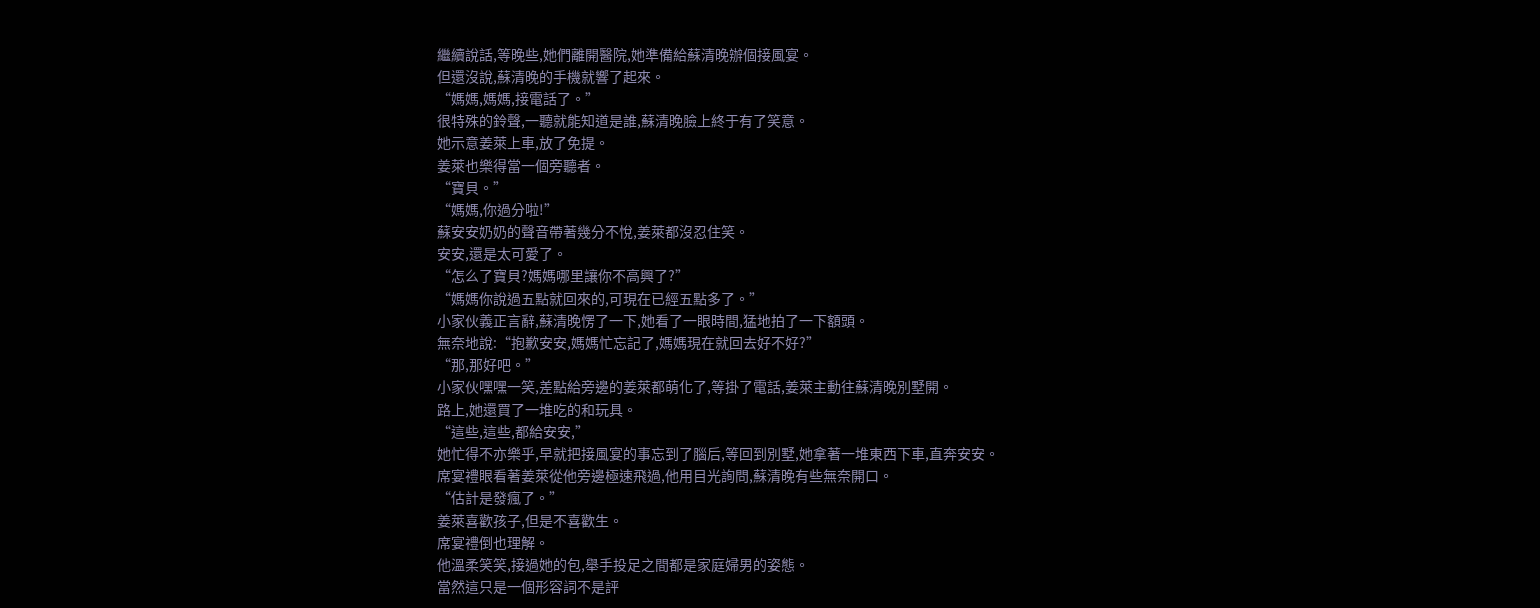繼續說話,等晚些,她們離開醫院,她準備給蘇清晚辦個接風宴。
但還沒說,蘇清晚的手機就響了起來。
“媽媽,媽媽,接電話了。”
很特殊的鈴聲,一聽就能知道是誰,蘇清晚臉上終于有了笑意。
她示意姜萊上車,放了免提。
姜萊也樂得當一個旁聽者。
“寶貝。”
“媽媽,你過分啦!”
蘇安安奶奶的聲音帶著幾分不悅,姜萊都沒忍住笑。
安安,還是太可愛了。
“怎么了寶貝?媽媽哪里讓你不高興了?”
“媽媽你說過五點就回來的,可現在已經五點多了。”
小家伙義正言辭,蘇清晚愣了一下,她看了一眼時間,猛地拍了一下額頭。
無奈地說:“抱歉安安,媽媽忙忘記了,媽媽現在就回去好不好?”
“那,那好吧。”
小家伙嘿嘿一笑,差點給旁邊的姜萊都萌化了,等掛了電話,姜萊主動往蘇清晚別墅開。
路上,她還買了一堆吃的和玩具。
“這些,這些,都給安安,”
她忙得不亦樂乎,早就把接風宴的事忘到了腦后,等回到別墅,她拿著一堆東西下車,直奔安安。
席宴禮眼看著姜萊從他旁邊極速飛過,他用目光詢問,蘇清晚有些無奈開口。
“估計是發瘋了。”
姜萊喜歡孩子,但是不喜歡生。
席宴禮倒也理解。
他溫柔笑笑,接過她的包,舉手投足之間都是家庭婦男的姿態。
當然這只是一個形容詞不是評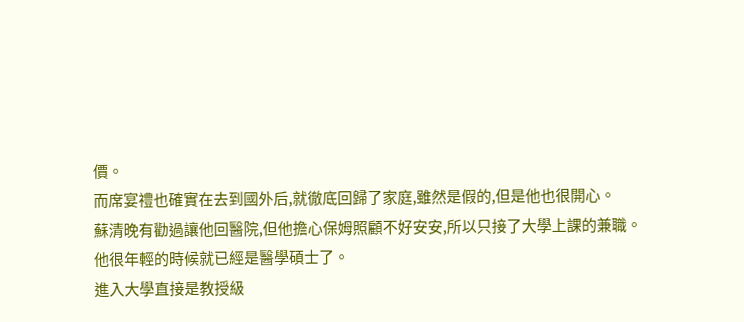價。
而席宴禮也確實在去到國外后,就徹底回歸了家庭,雖然是假的,但是他也很開心。
蘇清晚有勸過讓他回醫院,但他擔心保姆照顧不好安安,所以只接了大學上課的兼職。
他很年輕的時候就已經是醫學碩士了。
進入大學直接是教授級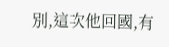別,這次他回國,有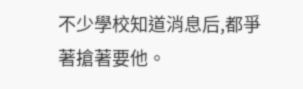不少學校知道消息后,都爭著搶著要他。